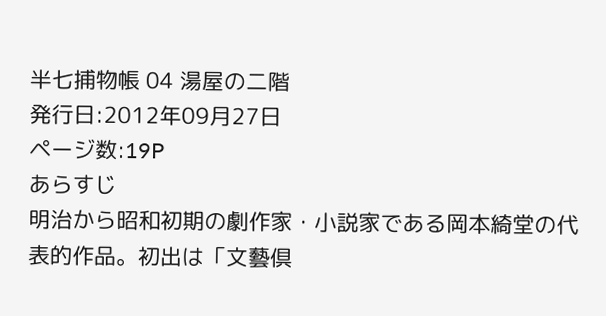半七捕物帳 04 湯屋の二階
発行日:2012年09月27日
ページ数:19P
あらすじ
明治から昭和初期の劇作家・小説家である岡本綺堂の代表的作品。初出は「文藝倶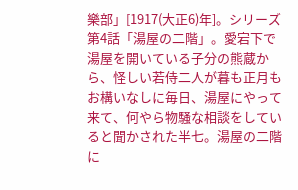樂部」[1917(大正6)年]。シリーズ第4話「湯屋の二階」。愛宕下で湯屋を開いている子分の熊蔵から、怪しい若侍二人が暮も正月もお構いなしに毎日、湯屋にやって来て、何やら物騒な相談をしていると聞かされた半七。湯屋の二階に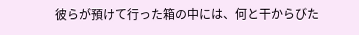彼らが預けて行った箱の中には、何と干からびた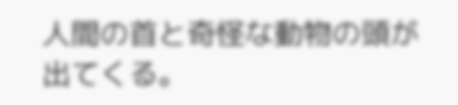人間の首と奇怪な動物の頭が出てくる。